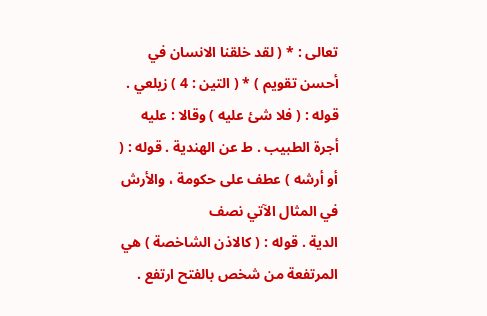تعالى : * ( لقد خلقنا الانسان في أحسن تقويم ) * ( التين : 4 ) زيلعي . قوله : ( فلا شئ عليه ) وقالا : عليه
أجرة الطبيب . ط عن الهندية . قوله : ( أو أرشه ) عطف على حكومة ، والأرش في المثال الآتي نصف
الدية . قوله : ( كالاذن الشاخصة ) هي المرتفعة من شخص بالفتح ارتفع .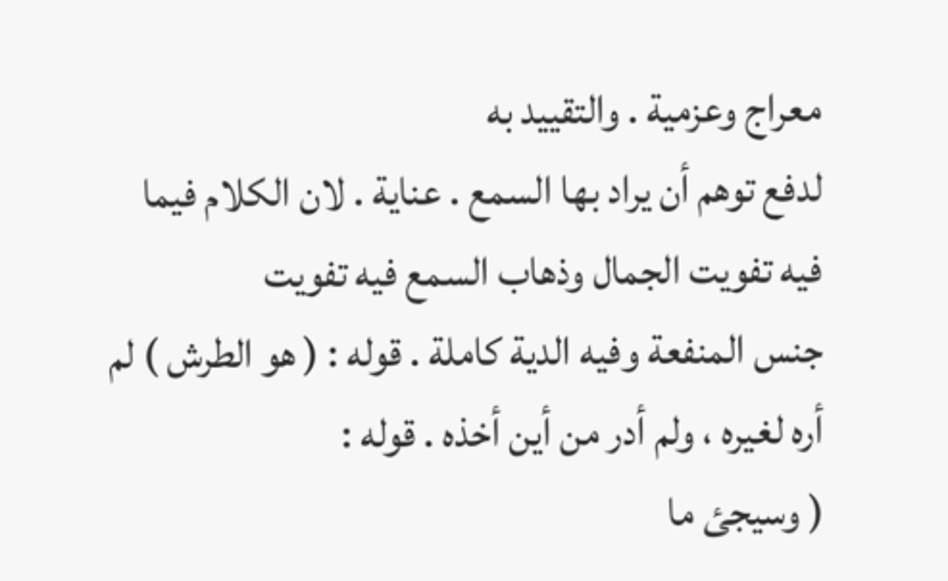معراج وعزمية . والتقييد به
لدفع توهم أن يراد بها السمع . عناية . لان الكلام فيما فيه تفويت الجمال وذهاب السمع فيه تفويت
جنس المنفعة وفيه الدية كاملة . قوله : ( هو الطرش ) لم أره لغيره ، ولم أدر من أين أخذه . قوله :
( وسيجئ ما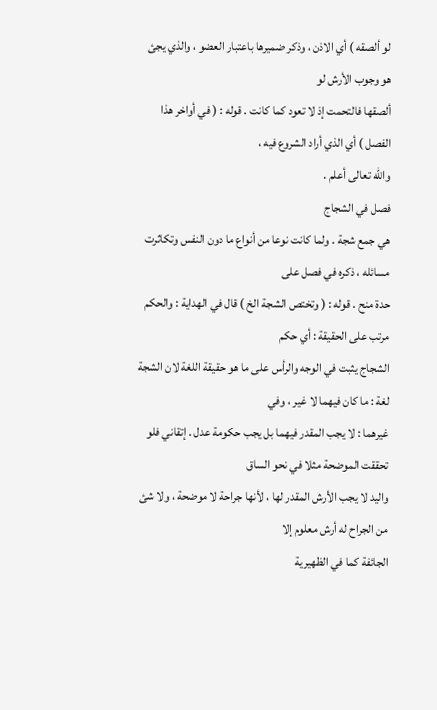لو ألصقه ) أي الاذن ، وذكر ضميرها باعتبار العضو ، والذي يجئ هو وجوب الأرش لو
ألصقها فالتحمت إذ لا تعود كما كانت . قوله : ( في أواخر هذا الفصل ) أي الذي أراد الشروع فيه ،
والله تعالى أعلم .
فصل في الشجاج
هي جمع شجة . ولما كانت نوعا من أنواع ما دون النفس وتكاثرت مسائله ، ذكره في فصل على
حدة منح . قوله : ( وتختص الشجة الخ ) قال في الهداية : والحكم مرتب على الحقيقة : أي حكم
الشجاج يثبت في الوجه والرأس على ما هو حقيقة اللغة لان الشجة لغة : ما كان فيهما لا غير ، وفي
غيرهما : لا يجب المقدر فيهما بل يجب حكومة عدل . إتقاني فلو تحققت الموضحة مثلا في نحو الساق
واليد لا يجب الأرش المقدر لها ، لأنها جراحة لا موضحة ، ولا شئ من الجراح له أرش معلوم إلا
الجائفة كما في الظهيرية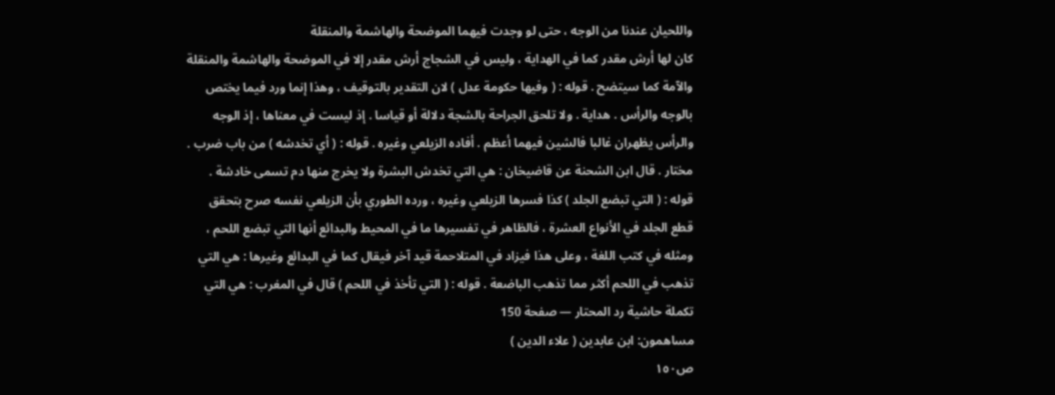واللحيان عندنا من الوجه ، حتى لو وجدت فيهما الموضحة والهاشمة والمنقلة
كان لها أرش مقدر كما في الهداية ، وليس في الشجاج أرش مقدر إلا في الموضحة والهاشمة والمنقلة
والآمة كما سيتضح . قوله : ( وفيها حكومة عدل ) لان التقدير بالتوقيف ، وهذا إنما ورد فيما يختص
بالوجه والرأس . هداية . ولا تلحق الجراحة بالشجة دلالة أو قياسا . إذ ليست في معناها ، إذ الوجه
والرأس يظهران غالبا فالشين فيهما أعظم . أفاده الزيلعي وغيره . قوله : ( أي تخدشه ) من باب ضرب .
مختار . قال ابن الشحنة عن قاضيخان : هي التي تخدش البشرة ولا يخرج منها دم تسمى خادشة .
قوله : ( التي تبضع الجلد ) كذا فسرها الزيلعي وغيره ، ورده الطوري بأن الزيلعي نفسه صرح بتحقق
قطع الجلد في الأنواع العشرة ، فالظاهر في تفسيرها ما في المحيط والبدائع أنها التي تبضع اللحم ،
ومثله في كتب اللغة ، وعلى هذا فيزاد في المتلاحمة قيد آخر فيقال كما في البدائع وغيرها : هي التي
تذهب في اللحم أكثر مما تذهب الباضعة . قوله : ( التي تأخذ في اللحم ) قال في المغرب : هي التي
تكملة حاشية رد المحتار — صفحة 150
مساهمون: ابن عابدين ( علاء الدين )
ص١٥٠